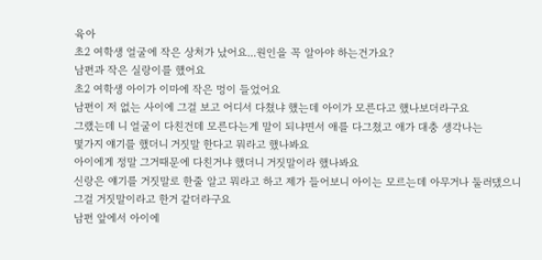육아
초2 여학생 얼굴에 작은 상처가 났어요...원인을 꼭 알아야 하는건가요?
남편과 작은 실랑이를 했어요
초2 여학생 아이가 이마에 작은 멍이 들었어요
남편이 저 없는 사이에 그걸 보고 어디서 다쳤냐 했는데 아이가 모른다고 했나보더라구요
그랬는데 니 얼굴이 다친건데 모른다는게 말이 되냐면서 애를 다그쳤고 애가 대충 생각나는
몇가지 얘기를 했더니 거짓말 한다고 뭐라고 했나봐요
아이에게 정말 그거때문에 다친거냐 했더니 거짓말이라 했나봐요
신랑은 얘기를 거짓말로 한줄 알고 뭐라고 하고 제가 들어보니 아이는 모르는데 아무거나 둘러댔으니
그걸 거짓말이라고 한거 같더라구요
남편 앞에서 아이에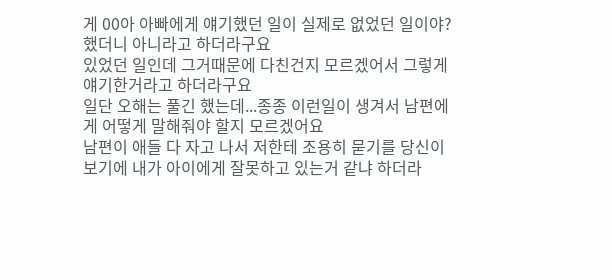게 00아 아빠에게 얘기했던 일이 실제로 없었던 일이야? 했더니 아니라고 하더라구요
있었던 일인데 그거때문에 다친건지 모르겠어서 그렇게 얘기한거라고 하더라구요
일단 오해는 풀긴 했는데...종종 이런일이 생겨서 남편에게 어떻게 말해줘야 할지 모르겠어요
남편이 애들 다 자고 나서 저한테 조용히 묻기를 당신이 보기에 내가 아이에게 잘못하고 있는거 같냐 하더라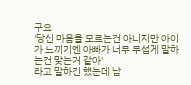구요
'당신 마음을 모르는건 아니지만 아이가 느끼기엔 아빠가 너무 무섭게 말하는건 맞는거 같아'
라고 말하긴 했는데 남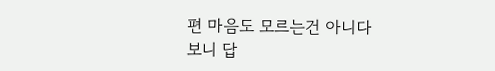편 마음도 모르는건 아니다 보니 답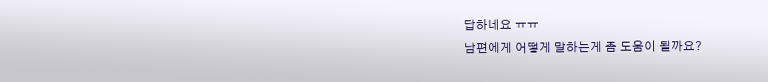답하네요 ㅠㅠ
남편에게 어떻게 말하는게 좀 도움이 될까요?